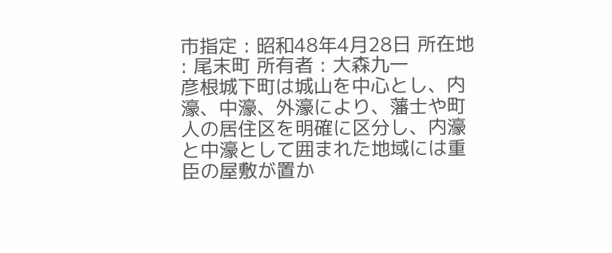市指定 : 昭和48年4月28日 所在地 : 尾末町 所有者 : 大森九一
彦根城下町は城山を中心とし、内濠、中濠、外濠により、藩士や町人の居住区を明確に区分し、内濠と中濠として囲まれた地域には重臣の屋敷が置か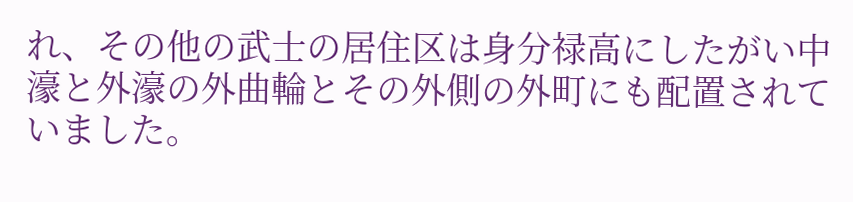れ、その他の武士の居住区は身分禄高にしたがい中濠と外濠の外曲輪とその外側の外町にも配置されていました。